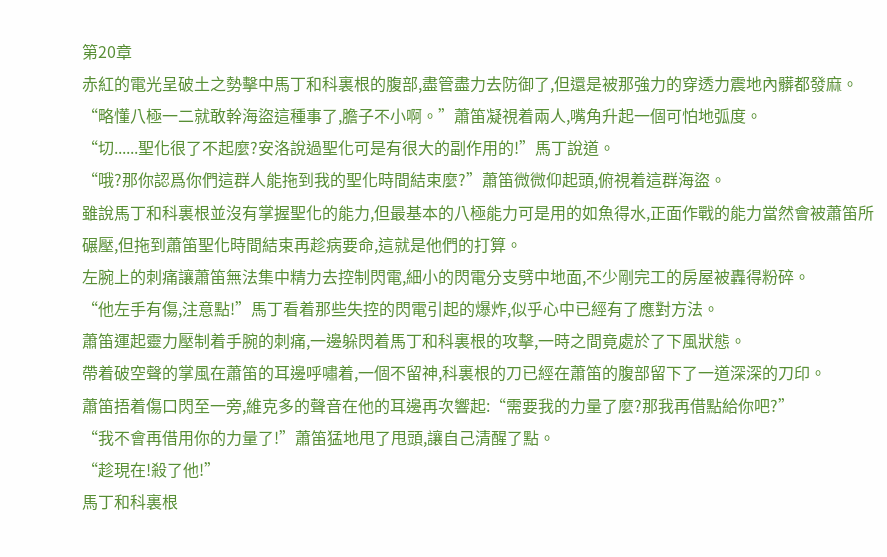第20章
赤紅的電光呈破土之勢擊中馬丁和科裏根的腹部,盡管盡力去防御了,但還是被那強力的穿透力震地內髒都發麻。
“略懂八極一二就敢幹海盜這種事了,膽子不小啊。”蕭笛凝視着兩人,嘴角升起一個可怕地弧度。
“切......聖化很了不起麼?安洛說過聖化可是有很大的副作用的!”馬丁說道。
“哦?那你認爲你們這群人能拖到我的聖化時間結束麼?”蕭笛微微仰起頭,俯視着這群海盜。
雖說馬丁和科裏根並沒有掌握聖化的能力,但最基本的八極能力可是用的如魚得水,正面作戰的能力當然會被蕭笛所碾壓,但拖到蕭笛聖化時間結束再趁病要命,這就是他們的打算。
左腕上的刺痛讓蕭笛無法集中精力去控制閃電,細小的閃電分支劈中地面,不少剛完工的房屋被轟得粉碎。
“他左手有傷,注意點!”馬丁看着那些失控的閃電引起的爆炸,似乎心中已經有了應對方法。
蕭笛運起靈力壓制着手腕的刺痛,一邊躲閃着馬丁和科裏根的攻擊,一時之間竟處於了下風狀態。
帶着破空聲的掌風在蕭笛的耳邊呼嘯着,一個不留神,科裏根的刀已經在蕭笛的腹部留下了一道深深的刀印。
蕭笛捂着傷口閃至一旁,維克多的聲音在他的耳邊再次響起:“需要我的力量了麼?那我再借點給你吧?”
“我不會再借用你的力量了!”蕭笛猛地甩了甩頭,讓自己清醒了點。
“趁現在!殺了他!”
馬丁和科裏根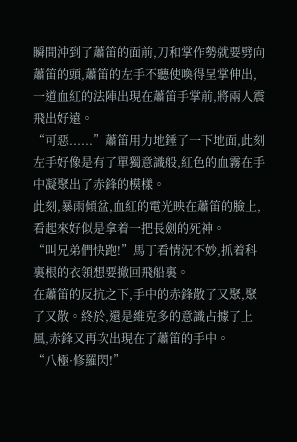瞬間沖到了蕭笛的面前,刀和掌作勢就要劈向蕭笛的頭,蕭笛的左手不聽使喚得呈掌伸出,一道血紅的法陣出現在蕭笛手掌前,將兩人震飛出好遠。
“可惡......”蕭笛用力地錘了一下地面,此刻左手好像是有了單獨意識般,紅色的血霧在手中凝聚出了赤鋒的模樣。
此刻,暴雨傾盆,血紅的電光映在蕭笛的臉上,看起來好似是拿着一把長劍的死神。
“叫兄弟們快跑!”馬丁看情況不妙,抓着科裏根的衣領想要撤回飛船裏。
在蕭笛的反抗之下,手中的赤鋒散了又聚,聚了又散。終於,還是維克多的意識占據了上風,赤鋒又再次出現在了蕭笛的手中。
“八極·修羅閃!”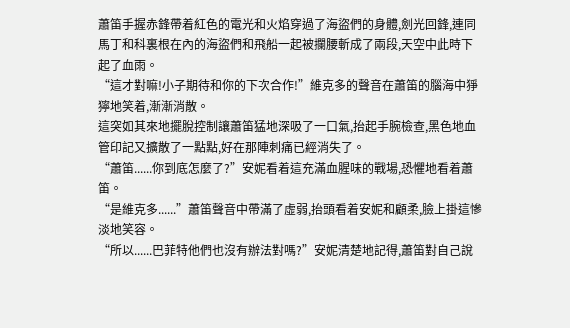蕭笛手握赤鋒帶着紅色的電光和火焰穿過了海盜們的身體,劍光回鋒,連同馬丁和科裏根在內的海盜們和飛船一起被攔腰斬成了兩段,天空中此時下起了血雨。
“這才對嘛!小子期待和你的下次合作!”維克多的聲音在蕭笛的腦海中猙獰地笑着,漸漸消散。
這突如其來地擺脫控制讓蕭笛猛地深吸了一口氣,抬起手腕檢查,黑色地血管印記又擴散了一點點,好在那陣刺痛已經消失了。
“蕭笛......你到底怎麼了?”安妮看着這充滿血腥味的戰場,恐懼地看着蕭笛。
“是維克多......”蕭笛聲音中帶滿了虛弱,抬頭看着安妮和顧柔,臉上掛這慘淡地笑容。
“所以......巴菲特他們也沒有辦法對嗎?”安妮清楚地記得,蕭笛對自己說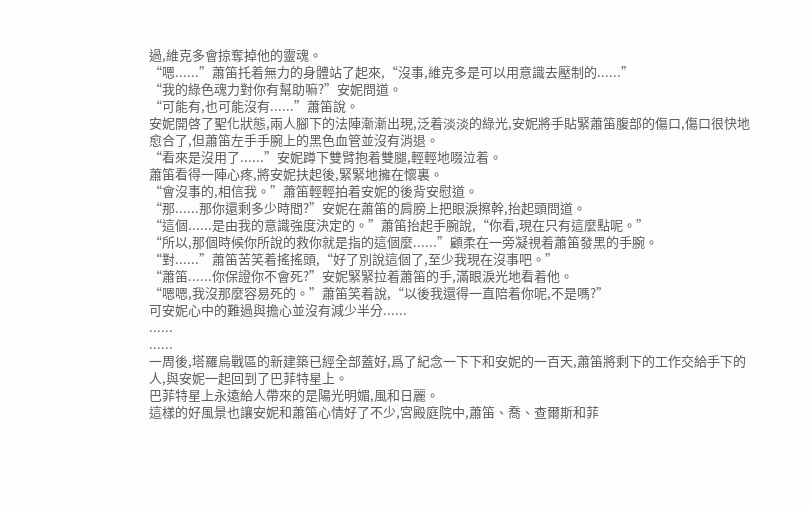過,維克多會掠奪掉他的靈魂。
“嗯......”蕭笛托着無力的身體站了起來,“沒事,維克多是可以用意識去壓制的......”
“我的綠色魂力對你有幫助嘛?”安妮問道。
“可能有,也可能沒有......”蕭笛說。
安妮開啓了聖化狀態,兩人腳下的法陣漸漸出現,泛着淡淡的綠光,安妮將手貼緊蕭笛腹部的傷口,傷口很快地愈合了,但蕭笛左手手腕上的黑色血管並沒有消退。
“看來是沒用了......”安妮蹲下雙臂抱着雙腿,輕輕地啜泣着。
蕭笛看得一陣心疼,將安妮扶起後,緊緊地擁在懷裏。
“會沒事的,相信我。”蕭笛輕輕拍着安妮的後背安慰道。
“那......那你還剩多少時間?”安妮在蕭笛的肩膀上把眼淚擦幹,抬起頭問道。
“這個......是由我的意識強度決定的。”蕭笛抬起手腕說,“你看,現在只有這麼點呢。”
“所以,那個時候你所說的救你就是指的這個麼......”顧柔在一旁凝視着蕭笛發黑的手腕。
“對......”蕭笛苦笑着搖搖頭,“好了別說這個了,至少我現在沒事吧。”
“蕭笛......你保證你不會死?”安妮緊緊拉着蕭笛的手,滿眼淚光地看着他。
“嗯嗯,我沒那麼容易死的。”蕭笛笑着說,“以後我還得一直陪着你呢,不是嗎?”
可安妮心中的難過與擔心並沒有減少半分......
......
......
一周後,塔羅烏戰區的新建築已經全部蓋好,爲了紀念一下下和安妮的一百天,蕭笛將剩下的工作交給手下的人,與安妮一起回到了巴菲特星上。
巴菲特星上永遠給人帶來的是陽光明媚,風和日麗。
這樣的好風景也讓安妮和蕭笛心情好了不少,宮殿庭院中,蕭笛、喬、查爾斯和菲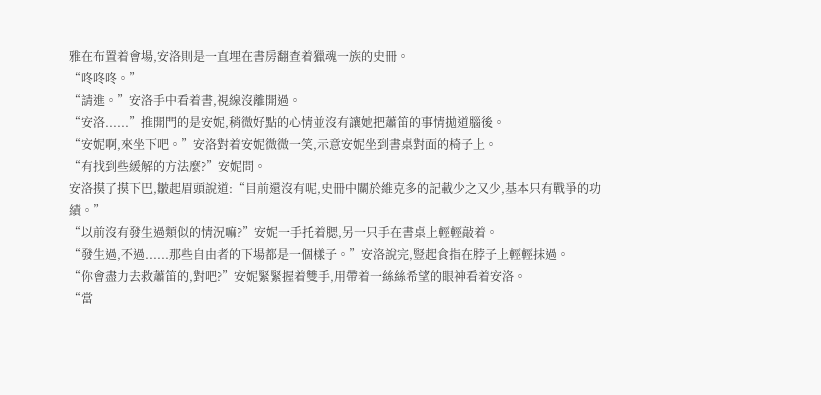雅在布置着會場,安洛則是一直埋在書房翻查着獵魂一族的史冊。
“咚咚咚。”
“請進。”安洛手中看着書,視線沒離開過。
“安洛......”推開門的是安妮,稍微好點的心情並沒有讓她把蕭笛的事情拋道腦後。
“安妮啊,來坐下吧。”安洛對着安妮微微一笑,示意安妮坐到書桌對面的椅子上。
“有找到些緩解的方法麼?”安妮問。
安洛摸了摸下巴,皺起眉頭說道:“目前還沒有呢,史冊中關於維克多的記載少之又少,基本只有戰爭的功績。”
“以前沒有發生過類似的情況嘛?”安妮一手托着腮,另一只手在書桌上輕輕敲着。
“發生過,不過......那些自由者的下場都是一個樣子。”安洛說完,豎起食指在脖子上輕輕抹過。
“你會盡力去救蕭笛的,對吧?”安妮緊緊握着雙手,用帶着一絲絲希望的眼神看着安洛。
“當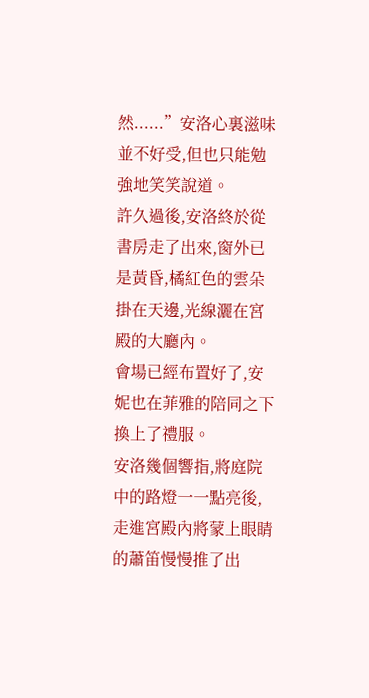然......”安洛心裏滋味並不好受,但也只能勉強地笑笑說道。
許久過後,安洛終於從書房走了出來,窗外已是黃昏,橘紅色的雲朵掛在天邊,光線灑在宮殿的大廳內。
會場已經布置好了,安妮也在菲雅的陪同之下換上了禮服。
安洛幾個響指,將庭院中的路燈一一點亮後,走進宮殿內將蒙上眼睛的蕭笛慢慢推了出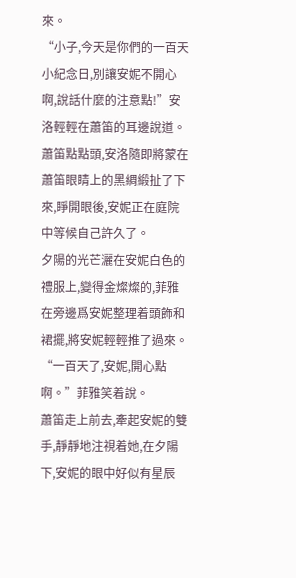來。
“小子,今天是你們的一百天小紀念日,別讓安妮不開心啊,說話什麼的注意點!”安洛輕輕在蕭笛的耳邊說道。
蕭笛點點頭,安洛隨即將蒙在蕭笛眼睛上的黑綢緞扯了下來,睜開眼後,安妮正在庭院中等候自己許久了。
夕陽的光芒灑在安妮白色的禮服上,變得金燦燦的,菲雅在旁邊爲安妮整理着頭飾和裙擺,將安妮輕輕推了過來。
“一百天了,安妮,開心點啊。”菲雅笑着說。
蕭笛走上前去,牽起安妮的雙手,靜靜地注視着她,在夕陽下,安妮的眼中好似有星辰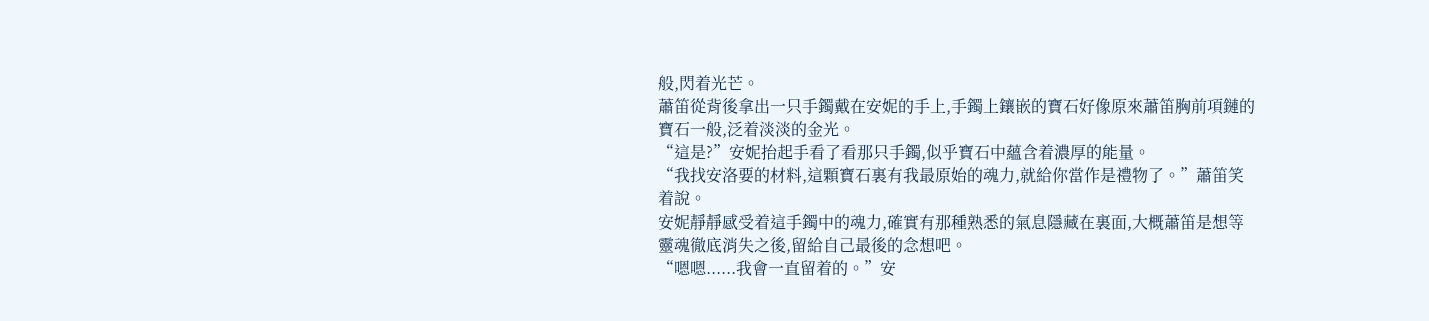般,閃着光芒。
蕭笛從背後拿出一只手鐲戴在安妮的手上,手鐲上鑲嵌的寶石好像原來蕭笛胸前項鏈的寶石一般,泛着淡淡的金光。
“這是?”安妮抬起手看了看那只手鐲,似乎寶石中蘊含着濃厚的能量。
“我找安洛要的材料,這顆寶石裏有我最原始的魂力,就給你當作是禮物了。”蕭笛笑着說。
安妮靜靜感受着這手鐲中的魂力,確實有那種熟悉的氣息隱藏在裏面,大概蕭笛是想等靈魂徹底消失之後,留給自己最後的念想吧。
“嗯嗯......我會一直留着的。”安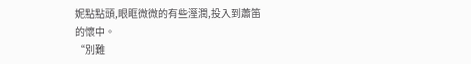妮點點頭,眼眶微微的有些溼潤,投入到蕭笛的懷中。
“別難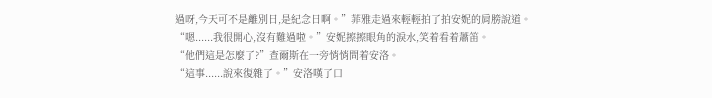過呀,今天可不是離別日,是紀念日啊。”菲雅走過來輕輕拍了拍安妮的肩膀說道。
“嗯......我很開心,沒有難過啦。”安妮擦擦眼角的淚水,笑着看着蕭笛。
“他們這是怎麼了?”查爾斯在一旁悄悄問着安洛。
“這事......說來復雜了。”安洛嘆了口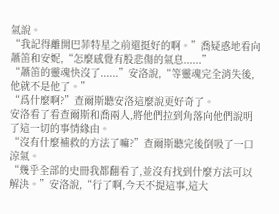氣說。
“我記得離開巴菲特星之前還挺好的啊。”喬疑惑地看向蕭笛和安妮,“怎麼感覺有股悲傷的氣息......”
“蕭笛的靈魂快沒了......”安洛說,“等靈魂完全消失後,他就不是他了。”
“爲什麼啊?”查爾斯聽安洛這麼說更好奇了。
安洛看了看查爾斯和喬兩人,將他們拉到角落向他們說明了這一切的事情緣由。
“沒有什麼補救的方法了嘛?”查爾斯聽完後倒吸了一口涼氣。
“幾乎全部的史冊我都翻看了,並沒有找到什麼方法可以解決。”安洛說,“行了啊,今天不提這事,這大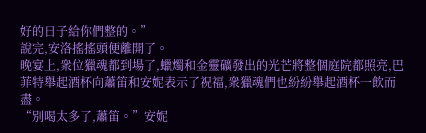好的日子給你們整的。”
說完,安洛搖搖頭便離開了。
晚宴上,衆位獵魂都到場了,蠟燭和金靈礦發出的光芒將整個庭院都照亮,巴菲特舉起酒杯向蕭笛和安妮表示了祝福,衆獵魂們也紛紛舉起酒杯一飲而盡。
“別喝太多了,蕭笛。”安妮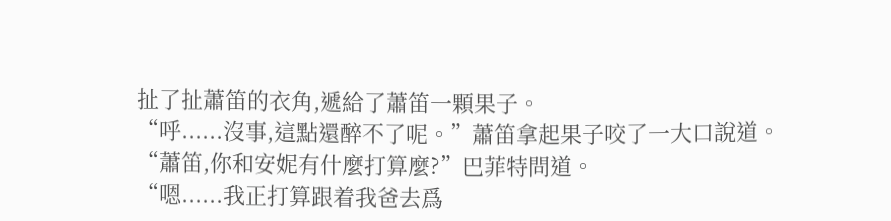扯了扯蕭笛的衣角,遞給了蕭笛一顆果子。
“呼......沒事,這點還醉不了呢。”蕭笛拿起果子咬了一大口說道。
“蕭笛,你和安妮有什麼打算麼?”巴菲特問道。
“嗯......我正打算跟着我爸去爲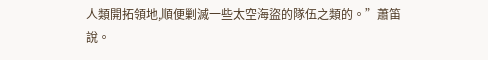人類開拓領地,順便剿滅一些太空海盜的隊伍之類的。”蕭笛說。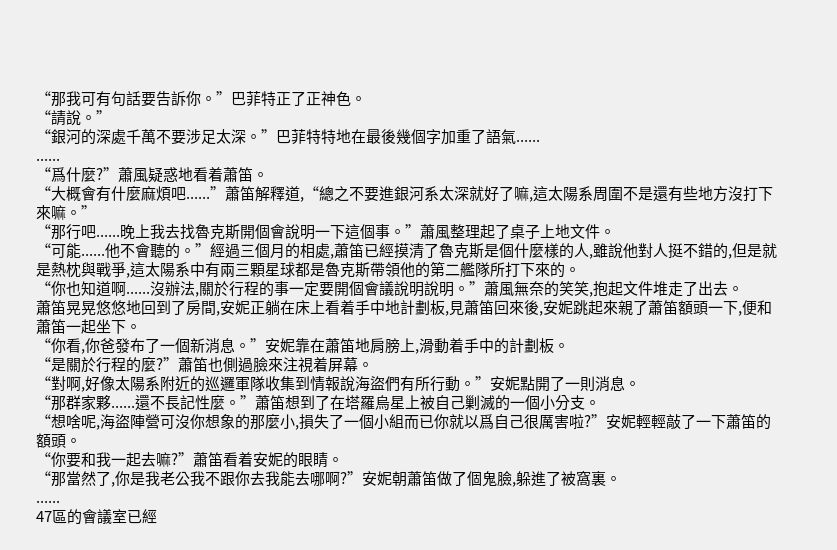“那我可有句話要告訴你。”巴菲特正了正神色。
“請說。”
“銀河的深處千萬不要涉足太深。”巴菲特特地在最後幾個字加重了語氣......
......
“爲什麼?”蕭風疑惑地看着蕭笛。
“大概會有什麼麻煩吧......”蕭笛解釋道,“總之不要進銀河系太深就好了嘛,這太陽系周圍不是還有些地方沒打下來嘛。”
“那行吧......晚上我去找魯克斯開個會說明一下這個事。”蕭風整理起了桌子上地文件。
“可能......他不會聽的。”經過三個月的相處,蕭笛已經摸清了魯克斯是個什麼樣的人,雖說他對人挺不錯的,但是就是熱枕與戰爭,這太陽系中有兩三顆星球都是魯克斯帶領他的第二艦隊所打下來的。
“你也知道啊......沒辦法,關於行程的事一定要開個會議說明說明。”蕭風無奈的笑笑,抱起文件堆走了出去。
蕭笛晃晃悠悠地回到了房間,安妮正躺在床上看着手中地計劃板,見蕭笛回來後,安妮跳起來親了蕭笛額頭一下,便和蕭笛一起坐下。
“你看,你爸發布了一個新消息。”安妮靠在蕭笛地肩膀上,滑動着手中的計劃板。
“是關於行程的麼?”蕭笛也側過臉來注視着屏幕。
“對啊,好像太陽系附近的巡邏軍隊收集到情報說海盜們有所行動。”安妮點開了一則消息。
“那群家夥......還不長記性麼。”蕭笛想到了在塔羅烏星上被自己剿滅的一個小分支。
“想啥呢,海盜陣營可沒你想象的那麼小,損失了一個小組而已你就以爲自己很厲害啦?”安妮輕輕敲了一下蕭笛的額頭。
“你要和我一起去嘛?”蕭笛看着安妮的眼睛。
“那當然了,你是我老公我不跟你去我能去哪啊?”安妮朝蕭笛做了個鬼臉,躲進了被窩裏。
......
47區的會議室已經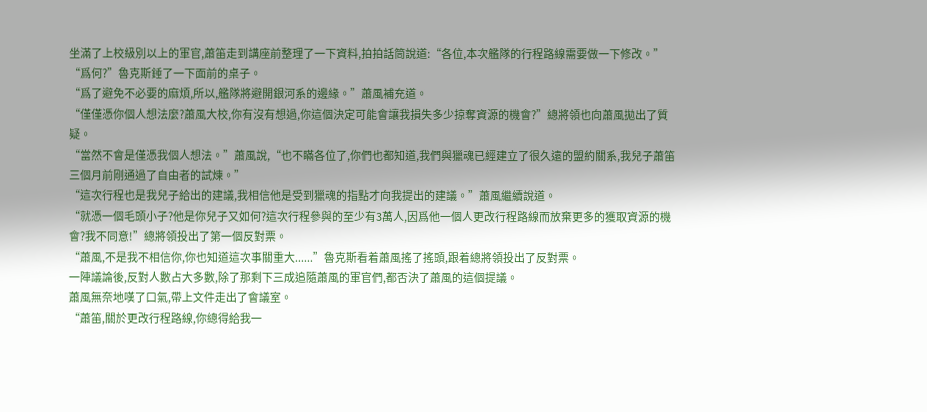坐滿了上校級別以上的軍官,蕭笛走到講座前整理了一下資料,拍拍話筒說道:“各位,本次艦隊的行程路線需要做一下修改。”
“爲何?”魯克斯錘了一下面前的桌子。
“爲了避免不必要的麻煩,所以,艦隊將避開銀河系的邊緣。”蕭風補充道。
“僅僅憑你個人想法麼?蕭風大校,你有沒有想過,你這個決定可能會讓我損失多少掠奪資源的機會?”總將領也向蕭風拋出了質疑。
“當然不會是僅憑我個人想法。”蕭風說,“也不瞞各位了,你們也都知道,我們與獵魂已經建立了很久遠的盟約關系,我兒子蕭笛三個月前剛通過了自由者的試煉。”
“這次行程也是我兒子給出的建議,我相信他是受到獵魂的指點才向我提出的建議。”蕭風繼續說道。
“就憑一個毛頭小子?他是你兒子又如何?這次行程參與的至少有3萬人,因爲他一個人更改行程路線而放棄更多的獲取資源的機會?我不同意!”總將領投出了第一個反對票。
“蕭風,不是我不相信你,你也知道這次事關重大......”魯克斯看着蕭風搖了搖頭,跟着總將領投出了反對票。
一陣議論後,反對人數占大多數,除了那剩下三成追隨蕭風的軍官們,都否決了蕭風的這個提議。
蕭風無奈地嘆了口氣,帶上文件走出了會議室。
“蕭笛,關於更改行程路線,你總得給我一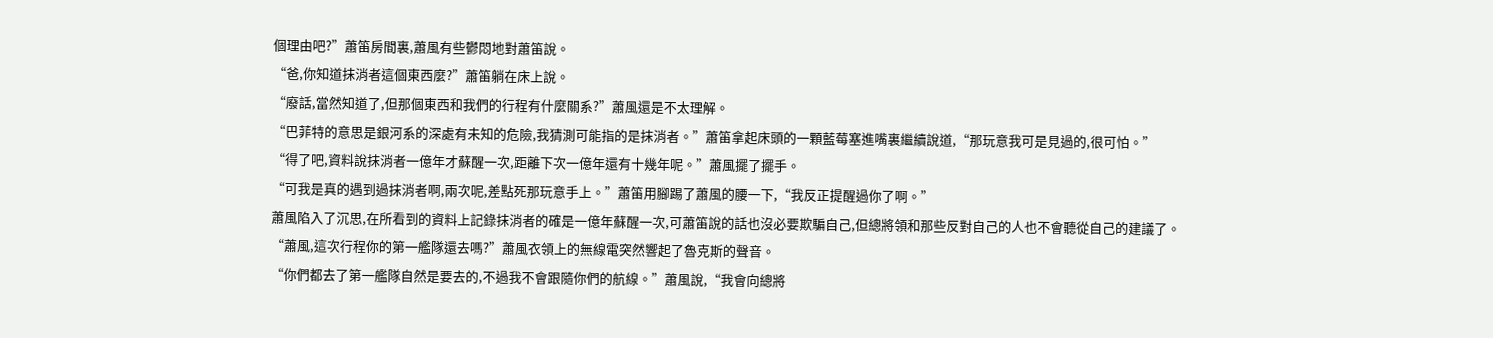個理由吧?”蕭笛房間裏,蕭風有些鬱悶地對蕭笛說。
“爸,你知道抹消者這個東西麼?”蕭笛躺在床上說。
“廢話,當然知道了,但那個東西和我們的行程有什麼關系?”蕭風還是不太理解。
“巴菲特的意思是銀河系的深處有未知的危險,我猜測可能指的是抹消者。”蕭笛拿起床頭的一顆藍莓塞進嘴裏繼續說道,“那玩意我可是見過的,很可怕。”
“得了吧,資料說抹消者一億年才蘇醒一次,距離下次一億年還有十幾年呢。”蕭風擺了擺手。
“可我是真的遇到過抹消者啊,兩次呢,差點死那玩意手上。”蕭笛用腳踢了蕭風的腰一下,“我反正提醒過你了啊。”
蕭風陷入了沉思,在所看到的資料上記錄抹消者的確是一億年蘇醒一次,可蕭笛說的話也沒必要欺騙自己,但總將領和那些反對自己的人也不會聽從自己的建議了。
“蕭風,這次行程你的第一艦隊還去嗎?”蕭風衣領上的無線電突然響起了魯克斯的聲音。
“你們都去了第一艦隊自然是要去的,不過我不會跟隨你們的航線。”蕭風說,“我會向總將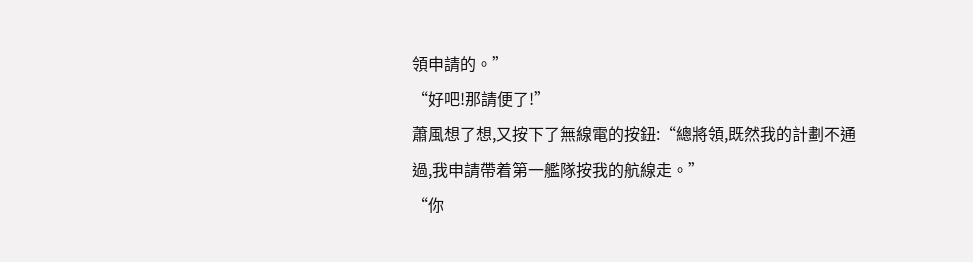領申請的。”
“好吧!那請便了!”
蕭風想了想,又按下了無線電的按鈕:“總將領,既然我的計劃不通過,我申請帶着第一艦隊按我的航線走。”
“你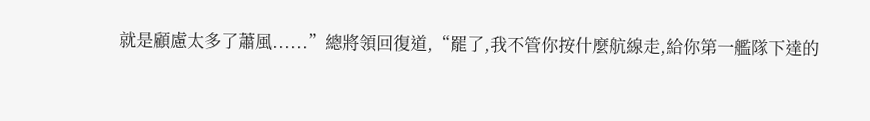就是顧慮太多了蕭風......”總將領回復道,“罷了,我不管你按什麼航線走,給你第一艦隊下達的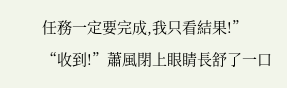任務一定要完成,我只看結果!”
“收到!”蕭風閉上眼睛長舒了一口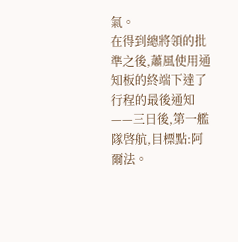氣。
在得到總將領的批準之後,蕭風使用通知板的終端下達了行程的最後通知——三日後,第一艦隊啓航,目標點:阿爾法。